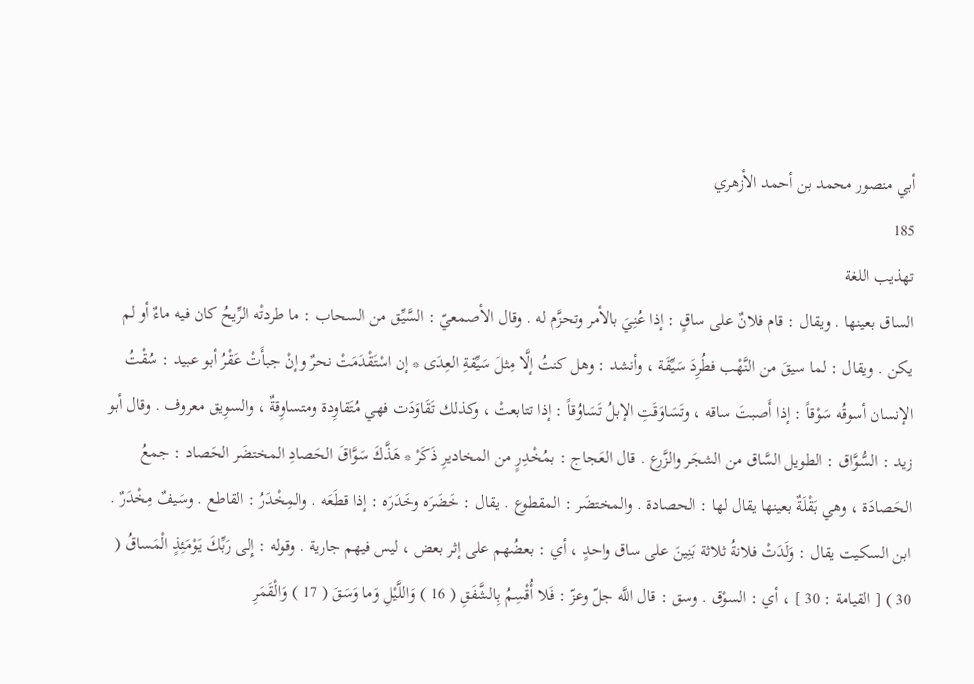أبي منصور محمد بن أحمد الأزهري
185
تهذيب اللغة
الساق بعينها . ويقال : قام فلانٌ على ساقٍ : إذا عُنِيَ بالأمر وتحزَّم له . وقال الأصمعيّ : السَّيِّق من السحاب : ما طردتْه الرِّيحُ كان فيه ماءٌ أو لم يكن . ويقال : لما سيقَ من النَّهْب فطُرِدَ سَيِّقَة ، وأنشد : وهل كنتُ إلَّا مِثلَ سَيِّقةِ العِدَى * إن اسْتَقْدَمَتْ نحرٌ وإنْ جبأَتْ عَقْرُ أبو عبيد : سُقْتُ الإنسان أسوقُه سَوْقاً : إذا أَصبتَ ساقه ، وتَسَاوَقَتِ الإبلُ تَسَاوُقاً : إذا تتابعتْ ، وكذلك تَقَاوَدَت فهي مُتَقاوِدة ومتساوِقةٌ ، والسوِيق معروف . وقال أبو زيد : السُّوَّاق : الطويل السَّاق من الشجَر والزَّرع . قال العَجاج : بمُخْدِرٍ من المخاديرِ ذَكَرْ * هَذَّكَ سَوَّاقَ الحَصادِ المختضَر الحَصاد : جمعُ الحَصادَة ، وهي بَقْلَةٌ بعينها يقال لها : الحصادة . والمختضَر : المقطوع . يقال : خَضَرَه وخَدَرَه : إذا قطَعَه . والمِخْدَرُ : القاطع . وسَيفٌ مِخْدَرٌ . ابن السكيت يقال : وَلَدَتْ فلانةُ ثلاثة بَنِينَ على ساق واحدٍ ، أي : بعضُهم على إثر بعض ، ليس فيهم جارية . وقوله : إِلى رَبِّكَ يَوْمَئِذٍ الْمَساقُ ( 30 ) [ القيامة : 30 ] ، أي : السوْق . وسق : قال اللَّه جلّ وعزّ : فَلا أُقْسِمُ بِالشَّفَقِ ( 16 ) وَاللَّيْلِ وَما وَسَقَ ( 17 ) وَالْقَمَرِ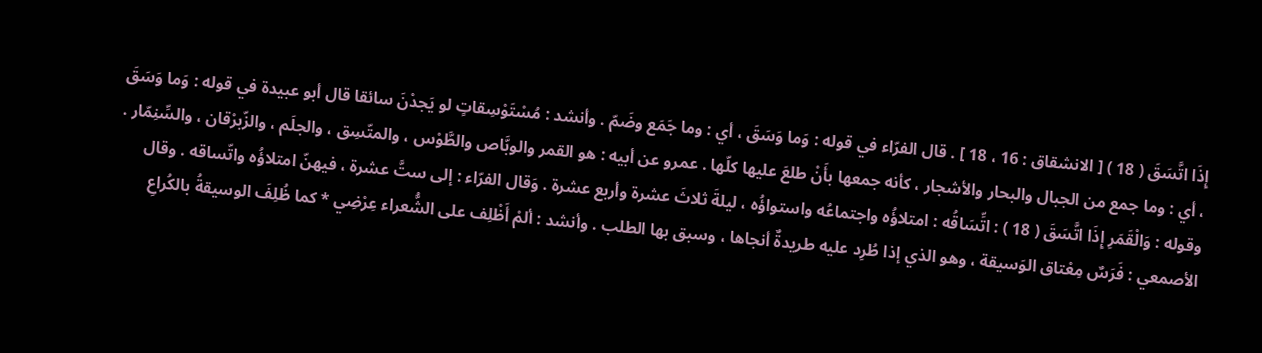إِذَا اتَّسَقَ ( 18 ) [ الانشقاق : 16 ، 18 ] . قال الفرّاء في قوله : وَما وَسَقَ ، أي : وما جَمَع وضَمّ . وأنشد : مُسْتَوْسِقاتٍ لو يَجدْنَ سائقا قال أبو عبيدة في قوله : وَما وَسَقَ ، أي : وما جمع من الجبال والبحار والأشجار ، كأنه جمعها بأَنْ طلعَ عليها كلّها . عمرو عن أبيه : هو القمر والوبَّاص والطَّوْس ، والمتّسِق ، والجلَم ، والزّبرْقان ، والسِّنِمّار . وقوله : وَالْقَمَرِ إِذَا اتَّسَقَ ( 18 ) : اتِّسَاقُه : امتلاؤُه واجتماعُه واستواؤُه ، ليلةَ ثلاثَ عشرة وأربع عشرة . وَقال الفرّاء : إلى ستَّ عشرة ، فيهنّ امتلاؤُه واتّساقه . وقال الأصمعي : فَرَسٌ مِعْتاق الوَسيقة ، وهو الذي إذا طُرِد عليه طريدةٌ أنجاها ، وسبق بها الطلب . وأنشد : ألمْ أَظْلِف على الشُّعراء عِرْضِي * كما ظُلِفَ الوسيقةُ بالكُراعِ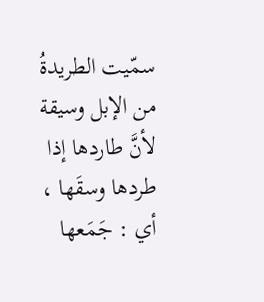سمّيت الطريدةُ من الإبل وسيقة لأنَّ طاردها إذا طردها وسقَها ، أي : جَمَعها